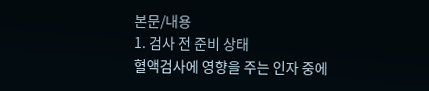본문/내용
1. 검사 전 준비 상태
혈액검사에 영향을 주는 인자 중에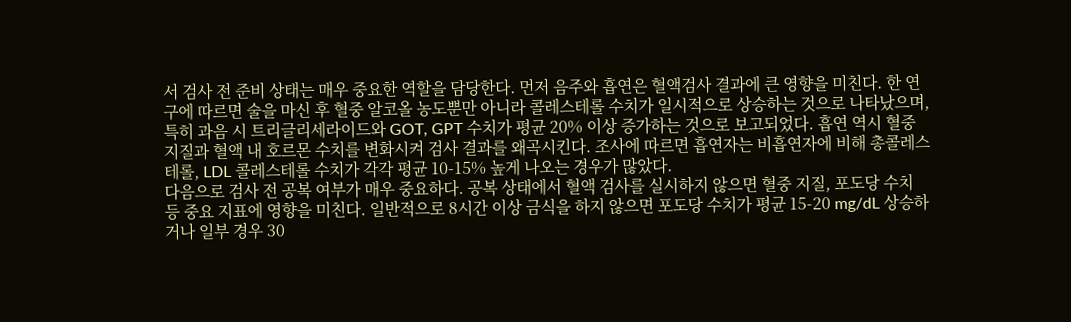서 검사 전 준비 상태는 매우 중요한 역할을 담당한다. 먼저 음주와 흡연은 혈액검사 결과에 큰 영향을 미친다. 한 연구에 따르면 술을 마신 후 혈중 알코올 농도뿐만 아니라 콜레스테롤 수치가 일시적으로 상승하는 것으로 나타났으며, 특히 과음 시 트리글리세라이드와 GOT, GPT 수치가 평균 20% 이상 증가하는 것으로 보고되었다. 흡연 역시 혈중 지질과 혈액 내 호르몬 수치를 변화시켜 검사 결과를 왜곡시킨다. 조사에 따르면 흡연자는 비흡연자에 비해 총콜레스테롤, LDL 콜레스테롤 수치가 각각 평균 10-15% 높게 나오는 경우가 많았다.
다음으로 검사 전 공복 여부가 매우 중요하다. 공복 상태에서 혈액 검사를 실시하지 않으면 혈중 지질, 포도당 수치 등 중요 지표에 영향을 미친다. 일반적으로 8시간 이상 금식을 하지 않으면 포도당 수치가 평균 15-20 mg/dL 상승하거나 일부 경우 30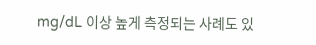mg/dL 이상 높게 측정되는 사례도 있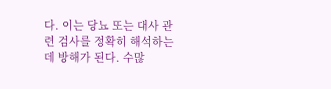다. 이는 당뇨 또는 대사 관련 검사를 정확히 해석하는 데 방해가 된다. 수많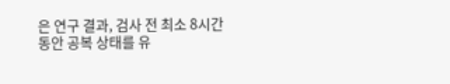은 연구 결과, 검사 전 최소 8시간 동안 공복 상태를 유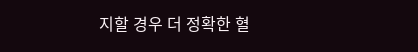지할 경우 더 정확한 혈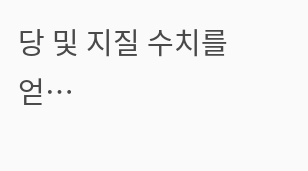당 및 지질 수치를 얻…